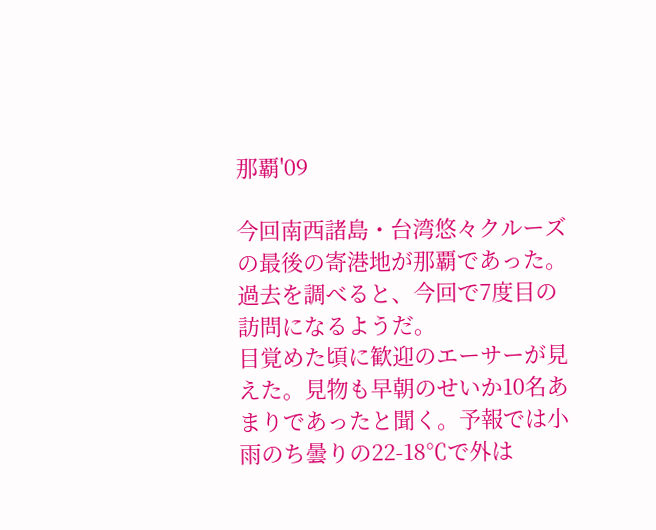那覇'09

今回南西諸島・台湾悠々クルーズの最後の寄港地が那覇であった。過去を調べると、今回で7度目の訪問になるようだ。
目覚めた頃に歓迎のエーサーが見えた。見物も早朝のせいか10名あまりであったと聞く。予報では小雨のち曇りの22-18℃で外は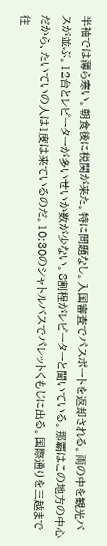半袖では薄ら寒い。朝食後に税関が来た。特に問題なし。入国審査でパスポートを返却される。雨の中を観光バスが並ぶ。12台とレピーターが多いせいか数が少ない。8割程がレピーターと聞いている。那覇はこの地方の中心だから、たいていの人は1度は来ているのだ。10:30のシャトルバスでパレットくもじに出る。国際通りを三越まで往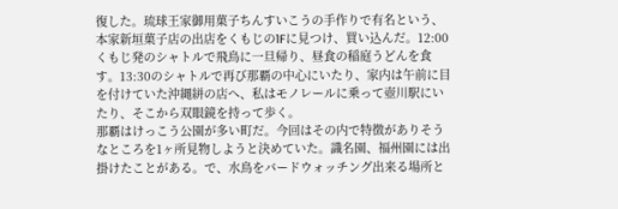復した。琉球王家御用菓子ちんすいこうの手作りで有名という、本家新垣菓子店の出店をくもじの1Fに見つけ、買い込んだ。12:00くもじ発のシャトルで飛鳥に一旦帰り、昼食の稲庭うどんを食す。13:30のシャトルで再び那覇の中心にいたり、家内は午前に目を付けていた沖縄絣の店へ、私はモノレールに乗って壺川駅にいたり、そこから双眼鏡を持って歩く。
那覇はけっこう公園が多い町だ。今回はその内で特徴がありそうなところを1ヶ所見物しようと決めていた。識名園、福州園には出掛けたことがある。で、水鳥をバードウォッチング出来る場所と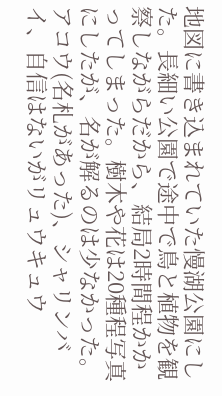地図に書き込まれていた慢湖公園にした。長細い公園で途中で鳥と植物を観察しながらだから、結局2時間程かかってしまった。樹木や花は20種程写真にしたが、名が解るのは少なかった。アコウ(名札があった)、シャリンバイ、自信はないがリュウキュウ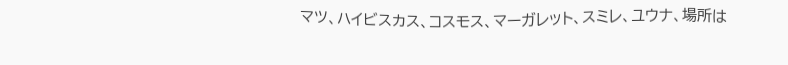マツ、ハイビスカス、コスモス、マーガレット、スミレ、ユウナ、場所は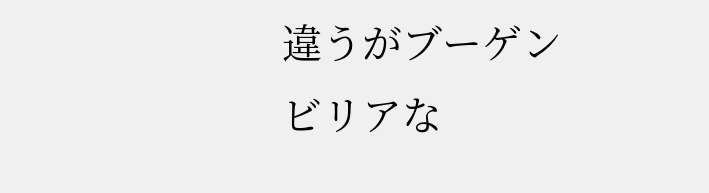違うがブーゲンビリアな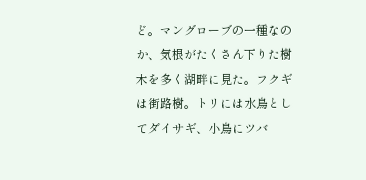ど。マングローブの一種なのか、気根がたくさん下りた樹木を多く湖畔に見た。フクギは街路樹。トリには水鳥としてダイサギ、小鳥にツバ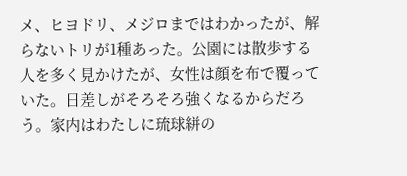メ、ヒヨドリ、メジロまではわかったが、解らないトリが1種あった。公園には散歩する人を多く見かけたが、女性は顔を布で覆っていた。日差しがそろそろ強くなるからだろう。家内はわたしに琉球絣の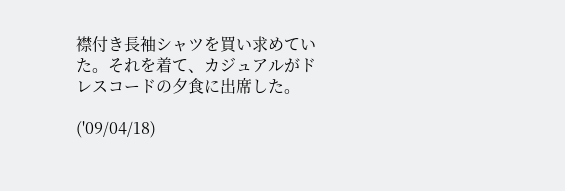襟付き長袖シャツを買い求めていた。それを着て、カジュアルがドレスコードの夕食に出席した。

('09/04/18)